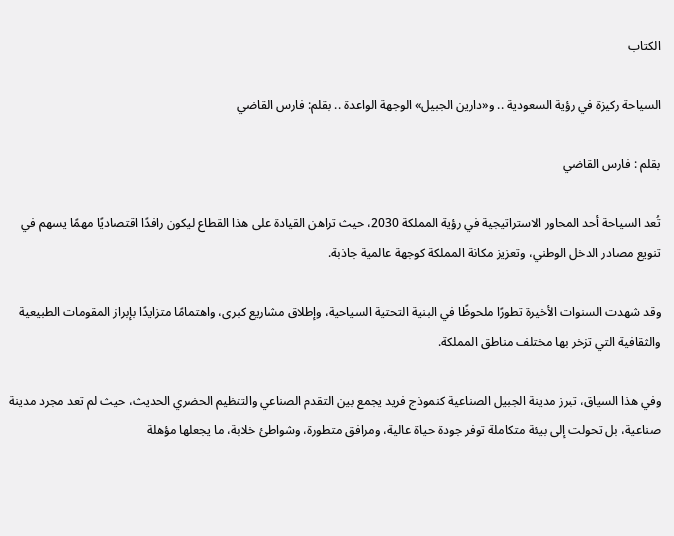الكتاب

السياحة ركيزة في رؤية السعودية .. و«دارين الجبيل» الوجهة الواعدة .. بقلم: فارس القاضي

بقلم : فارس القاضي

تُعد السياحة أحد المحاور الاستراتيجية في رؤية المملكة 2030، حيث تراهن القيادة على هذا القطاع ليكون رافدًا اقتصاديًا مهمًا يسهم في تنويع مصادر الدخل الوطني، وتعزيز مكانة المملكة كوجهة عالمية جاذبة.

وقد شهدت السنوات الأخيرة تطورًا ملحوظًا في البنية التحتية السياحية، وإطلاق مشاريع كبرى، واهتمامًا متزايدًا بإبراز المقومات الطبيعية والثقافية التي تزخر بها مختلف مناطق المملكة.

وفي هذا السياق، تبرز مدينة الجبيل الصناعية كنموذج فريد يجمع بين التقدم الصناعي والتنظيم الحضري الحديث، حيث لم تعد مجرد مدينة صناعية، بل تحولت إلى بيئة متكاملة توفر جودة حياة عالية، ومرافق متطورة، وشواطئ خلابة، ما يجعلها مؤهلة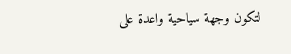لتكون وجهة سياحية واعدة على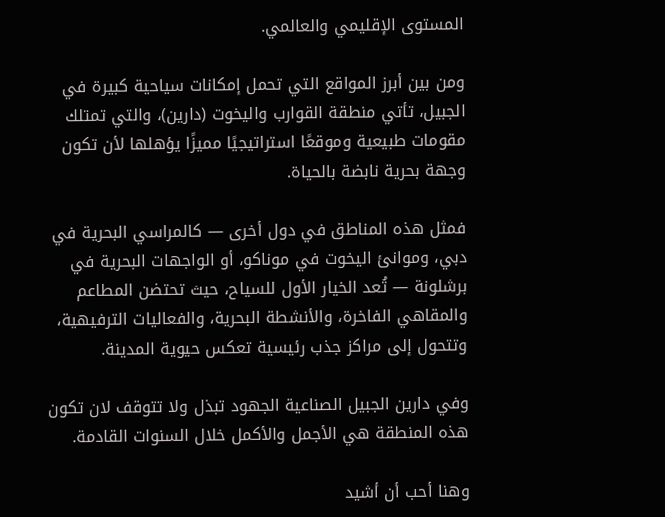المستوى الإقليمي والعالمي.

ومن بين أبرز المواقع التي تحمل إمكانات سياحية كبيرة في الجبيل، تأتي منطقة القوارب واليخوت (دارين)، والتي تمتلك مقومات طبيعية وموقعًا استراتيجيًا مميزًا يؤهلها لأن تكون وجهة بحرية نابضة بالحياة.

فمثل هذه المناطق في دول أخرى — كالمراسي البحرية في دبي، وموانئ اليخوت في موناكو، أو الواجهات البحرية في برشلونة — تُعد الخيار الأول للسياح، حيث تحتضن المطاعم والمقاهي الفاخرة، والأنشطة البحرية، والفعاليات الترفيهية، وتتحول إلى مراكز جذب رئيسية تعكس حيوية المدينة.

وفي دارين الجبيل الصناعية الجهود تبذل ولا تتوقف لان تكون هذه المنطقة هي الأجمل والأكمل خلال السنوات القادمة.

وهنا أحب أن أشيد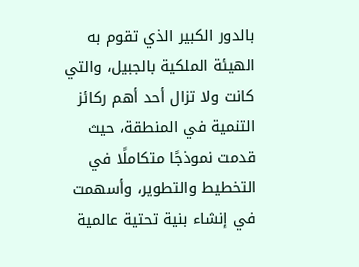بالدور الكبير الذي تقوم به الهيئة الملكية بالجبيل، والتي كانت ولا تزال أحد أهم ركائز التنمية في المنطقة، حيث قدمت نموذجًا متكاملًا في التخطيط والتطوير، وأسهمت في إنشاء بنية تحتية عالمية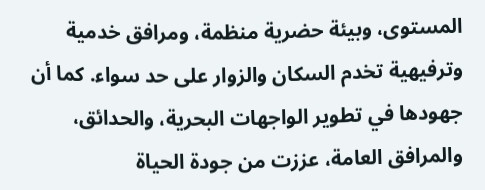المستوى، وبيئة حضرية منظمة، ومرافق خدمية وترفيهية تخدم السكان والزوار على حد سواء. كما أن جهودها في تطوير الواجهات البحرية، والحدائق، والمرافق العامة، عززت من جودة الحياة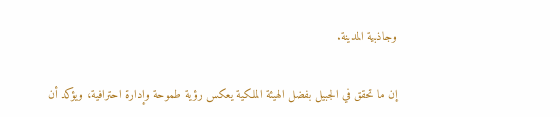وجاذبية المدينة.

إن ما تحقق في الجبيل بفضل الهيئة الملكية يعكس رؤية طموحة وإدارة احترافية، ويؤكد أن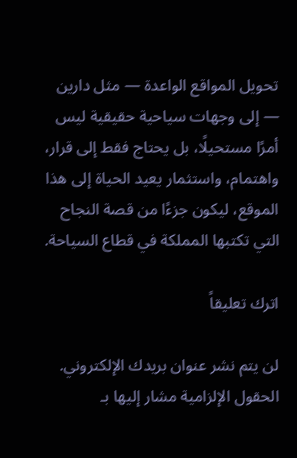تحويل المواقع الواعدة — مثل دارين — إلى وجهات سياحية حقيقية ليس أمرًا مستحيلًا، بل يحتاج فقط إلى قرار، واهتمام، واستثمار يعيد الحياة إلى هذا الموقع، ليكون جزءًا من قصة النجاح التي تكتبها المملكة في قطاع السياحة.

اترك تعليقاً

لن يتم نشر عنوان بريدك الإلكتروني. الحقول الإلزامية مشار إليها بـ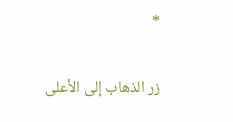*

زر الذهاب إلى الأعلى